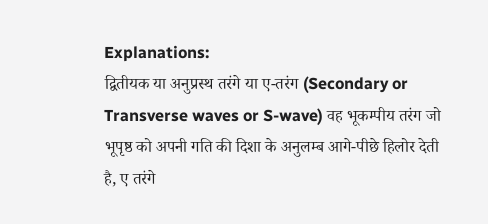Explanations:
द्वितीयक या अनुप्रस्थ तरंगे या ए-तरंग (Secondary or Transverse waves or S-wave) वह भूकम्पीय तरंग जो भूपृष्ठ को अपनी गति की दिशा के अनुलम्ब आगे-पीछे हिलोर देती है, ए तरंगे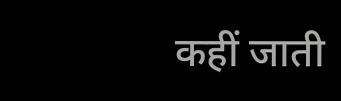कहीं जाती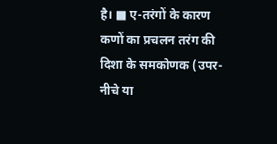है। ■ ए-तरंगों के कारण कणों का प्रचलन तरंग की दिशा के समकोणक (उपर-नीचे या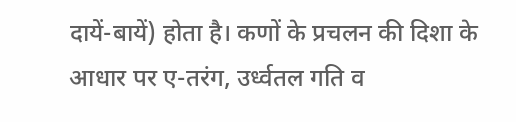दायें-बायें) होता है। कणों के प्रचलन की दिशा के आधार पर ए-तरंग, उर्ध्वतल गति व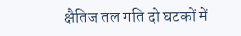क्षैतिज तल गति दो घटकों में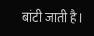बांटी जाती है।